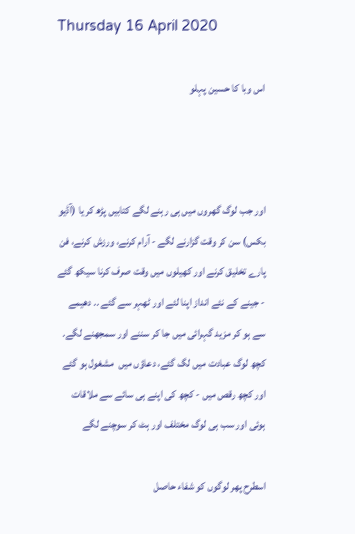Thursday 16 April 2020

اس وبا کا حسین پہلو



اور جب لوگ گھروں میں ہی رہنے لگے کتابیں پڑھ کر یا (آڈیو بکس) سن کر وقت گزارنے لگے - آرام کرنے، ورزش کرنے، فن پارے تخلیق کرنے اور کھیلوں میں وقت صرف کرنا سیکھ گئے - جینے کے نئے انداز اپنا لئے اور ٹھہر سے گئے .. دھیمے سے ہو کر مزید گہرائی میں جا کر سننے اور سمجھنے لگے. کچھ لوگ عبادت میں لگ گئے، دعاؤں میں  مشغول ہو گئے اور کچھ رقص میں - کچھ کی اپنے ہی سائے سے ملاقات ہوئی اور سب ہی لوگ مختلف اور ہٹ کر سوچنے لگے

اسطرح پھر لوگوں کو شفاء حاصل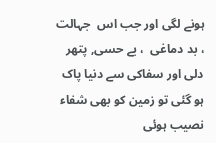ہونے لگی اور جب اس  جہالت ، بد دماغی  ، بے حسی, پتھر دلی اور سفاکی سے دنیا پاک ہو گئی تو زمین کو بھی شفاء نصیب ہوئی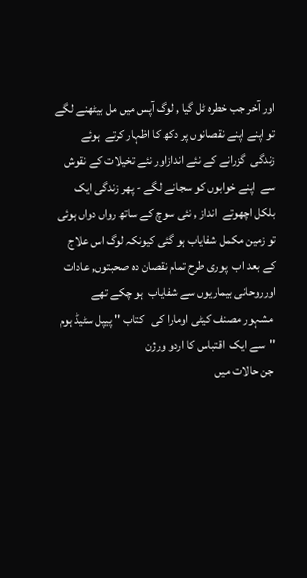اور آخر جب خطرہ ٹل گیا , لوگ آپس میں مل بیٹھنے لگے تو اپنے اپنے نقصانوں پر دکھ کا اظہار کرتے  ہوئے   زندگی  گزرانے کے نئے اندازاور نئے تخیلات کے نقوش سے  اپنے خوابوں کو سجانے لگے - پھر زندگی ایک بلکل اچھوتے  انداز , نئی سوچ کے ساتھ رواں دواں ہوئی تو زمین مکمل شفایاب ہو گئی کیونکہ لوگ اس علاج کے بعد اب  پوری طرح تمام نقصان دہ صحبتوں, عادات اورروحانی بیماریوں سے شفایاب  ہو چکے تھے
 مشہور مصنف کیٹی اومارا کی   کتاب '' پیپل سٹیڈ ہوم ''  سے ایک  اقتباس کا اردو ورژن
 جن حالات میں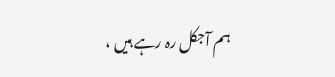ہم آجکل رہ رہے ہیں ،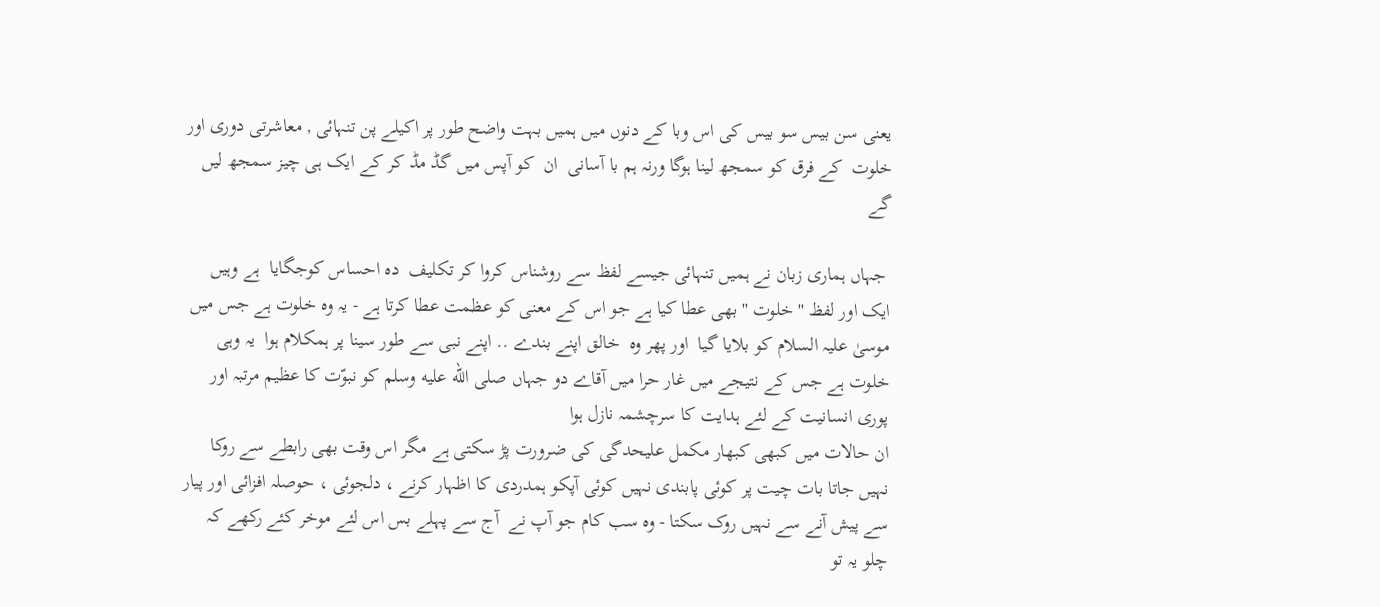یعنی سن بیس سو بیس کی اس وبا کے دنوں میں ہمیں بہت واضح طور پر اکیلے پن تنہائی , معاشرتی دوری اور خلوت  کے فرق کو سمجھ لینا ہوگا ورنہ ہم با آسانی  ان  کو آپس میں گڈ مڈ کر کے ایک ہی چیز سمجھ لیں گے

 جہاں ہماری زبان نے ہمیں تنہائی جیسے لفظ سے روشناس کروا کر تکلیف  دہ احساس کوجگایا  ہے وہیں ایک اور لفظ '' خلوت '' بھی عطا کیا ہے جو اس کے معنی کو عظمت عطا کرتا ہے - یہ وہ خلوت ہے جس میں موسیٰ علیہ السلام کو بلایا گیا  اور پھر وہ  خالق اپنے بندے .. اپنے نبی سے طور سینا پر ہمکلام ہوا  یہ وہی خلوت ہے جس کے نتیجے میں غار حرا میں آقاے دو جہاں صلى الله عليه وسلم کو نبوّت کا عظیم مرتبہ اور پوری انسانیت کے لئے ہدایت کا سرچشمہ نازل ہوا
ان حالات میں کبھی کبھار مکمل علیحدگی کی ضرورت پڑ سکتی ہے مگر اس وقت بھی رابطے سے روکا نہیں جاتا بات چیت پر کوئی پابندی نہیں کوئی آپکو ہمدردی کا اظہار کرنے ، دلجوئی ، حوصلہ افزائی اور پیار سے پیش آنے سے نہیں روک سکتا - وہ سب کام جو آپ نے  آج سے پہلے بس اس لئے موخر کئے رکھے کہ چلو یہ تو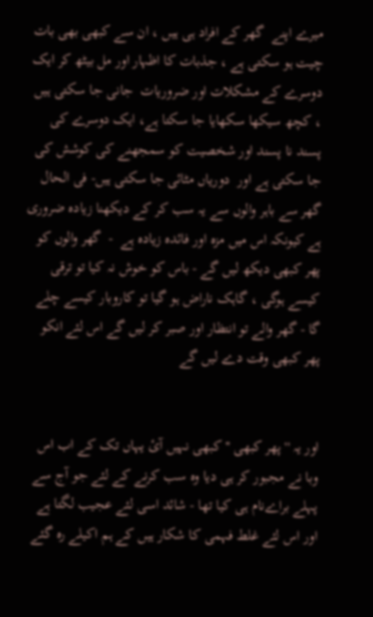میرے اپنے  گھر کے افراد ہی ہیں ، ان سے کبھی بھی بات چیت ہو سکتی ہے ، جذبات کا اظہار اور مل بیٹھ کر ایک دوسرے کے مشکلات اور ضروریات  جانی جا سکتی ہیں ، کچھ سیکھا سکھایا جا سکتا ہے، ایک دوسرے کی پسند نا پسند اور شخصیت کو سمجھنے کی کوشش کی جا سکتی ہے اور  دوریاں مٹائی جا سکتی ہیں- فی الحال  گھر سے باہر والوں سے یہ سب کر کے دیکھنا زیادہ ضروری ہے کیونکہ اس میں مزہ اور فائدہ زیادہ ہے  -  گھر والوں کو پھر کبھی دیکھ لیں گے - باس کو خوش نہ کیا تو ترقی کیسے ہوگی ، گاہک ناراض ہو گیا تو کاروبار کیسے چلے گا - گھر والے تو انتظار اور صبر کر لیں گے اس لئے انکو پھر کبھی وقت دے لیں گے


اور یہ '' پھر کبھی '' کبھی نہیں آئ یہاں تک کے اب اس وبا نے مجبور کر ہی دیا وہ سب کرنے کے لئے جو آج سے پہلے براےنام ہی کیا تھا - شائد اسی لئے عجیب لگتا ہے اور اس لئے غلط فہمی کا شکار ہیں کے ہم اکیلے رہ گئے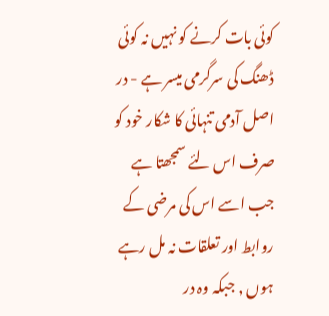کوئی بات کرنے کو نہیں نہ کوئی ڈھنگ کی سرگرمی میسر ہے - در اصل آدمی تنہائی کا شکار خود کو صرف اس لئے سمجھتا ہے جب اسے اس کی مرضی کے روابط اور تعلقات نہ مل رہے ہوں , جبکہ وہ در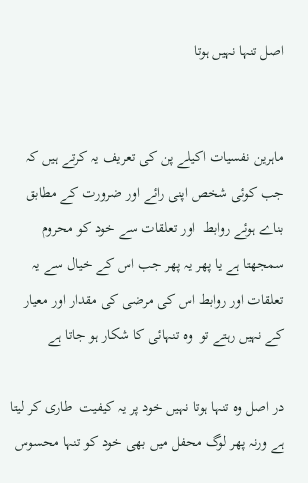اصل تنہا نہیں ہوتا


ماہرین نفسیات اکیلے پن کی تعریف یہ کرتے ہیں کہ جب کوئی شخص اپنی رائے اور ضرورت کے مطابق  بناے ہوئے روابط  اور تعلقات سے خود کو محروم سمجھتا ہے یا پھر یہ پھر جب اس کے خیال سے یہ تعلقات اور روابط اس کی مرضی کی مقدار اور معیار کے نہیں رہتے تو  وہ تنہائی کا شکار ہو جاتا ہے

در اصل وہ تنہا ہوتا نہیں خود پر یہ کیفیت  طاری کر لیتا ہے ورنہ پھر لوگ محفل میں بھی خود کو تنہا محسوس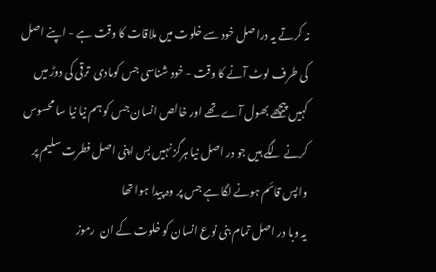نہ کرتے یہ دراصل خود سے خلوت میں ملاقات کا وقت ہے - اپنے اصل کی طرف لوٹ آنے کا وقت - خود شناسی جس کومادی  ترقی کی دوڑ میں کہیں پیچھے بھول آے تھے اور خالص انسان جس کو ہم نیا نیا سا محسوس کرنے لگے ہیں جو در اصل نیا ہرگز نہیں بس اپنی اصل فطرت سلیم پر واپس قائم ہونے لگا ہے جس پر وہ پیدا ہوا تھا
یہ وبا در اصل تمام بنی نوع انسان کو خلوت کے ان  رموز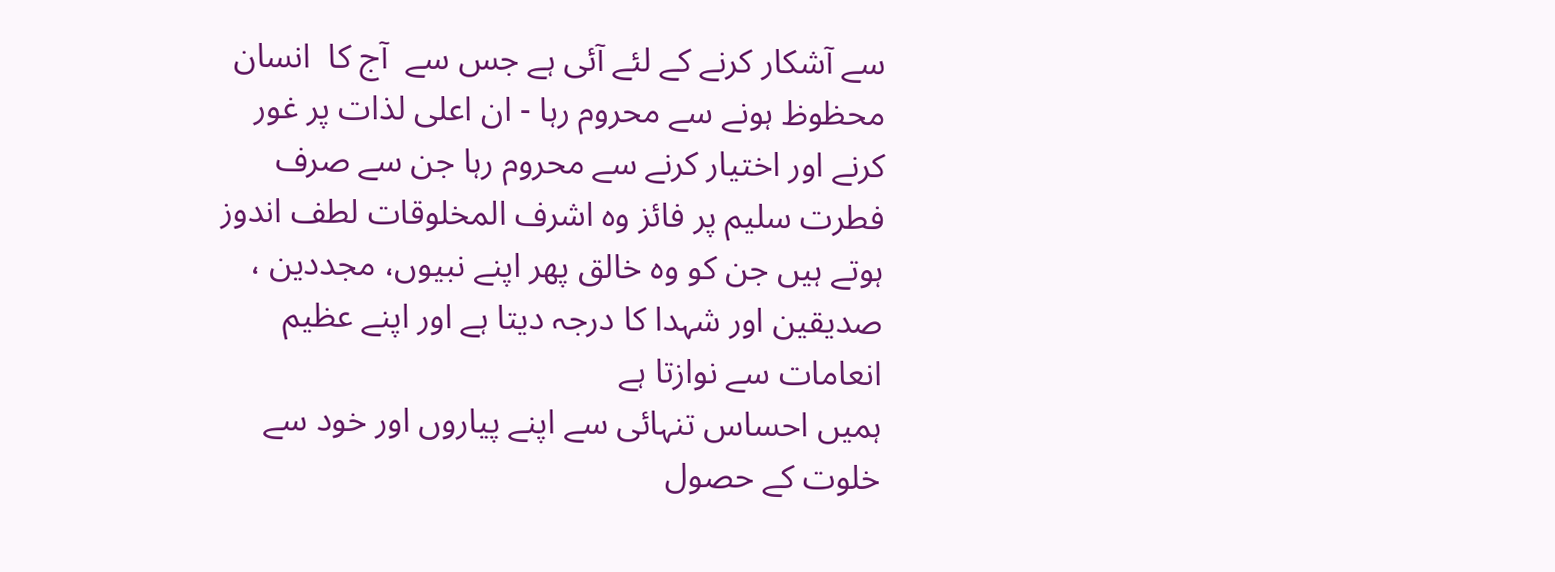سے آشکار کرنے کے لئے آئی ہے جس سے  آج کا  انسان محظوظ ہونے سے محروم رہا - ان اعلی لذات پر غور کرنے اور اختیار کرنے سے محروم رہا جن سے صرف فطرت سلیم پر فائز وہ اشرف المخلوقات لطف اندوز ہوتے ہیں جن کو وہ خالق پھر اپنے نبیوں، مجددین ، صدیقین اور شہدا کا درجہ دیتا ہے اور اپنے عظیم انعامات سے نوازتا ہے
ہمیں احساس تنہائی سے اپنے پیاروں اور خود سے خلوت کے حصول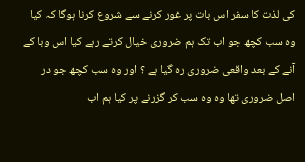کی لذت کا سفر اس بات پر غور کرنے سے شروع کرنا ہوگا کہ کیا وہ سب کچھ جو اب تک ہم ضروری خیال کرتے رہے کیا اس وبا کے آنے کے بعد واقعی ضروری رہ گیا ہے ؟ اور وہ سب کچھ جو در اصل ضروری تھا وہ وہ سب کر گزرنے پر کیا ہم اب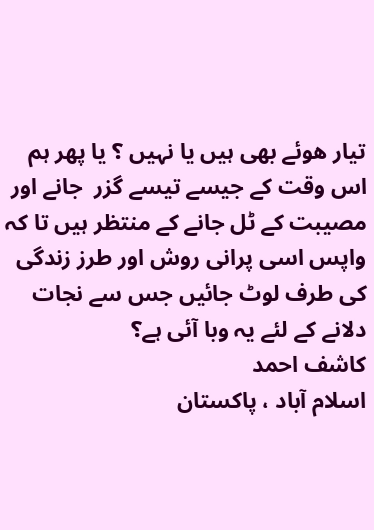تیار هوئے بھی ہیں یا نہیں ؟ یا پھر ہم اس وقت کے جیسے تیسے گزر  جانے اور مصیبت کے ٹل جانے کے منتظر ہیں تا کہ واپس اسی پرانی روش اور طرز زندگی کی طرف لوٹ جائیں جس سے نجات دلانے کے لئے یہ وبا آئی ہے؟
کاشف احمد
اسلام آباد ، پاکستان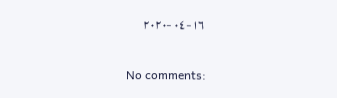١٦-٠٤ -٢٠٢٠


No comments: